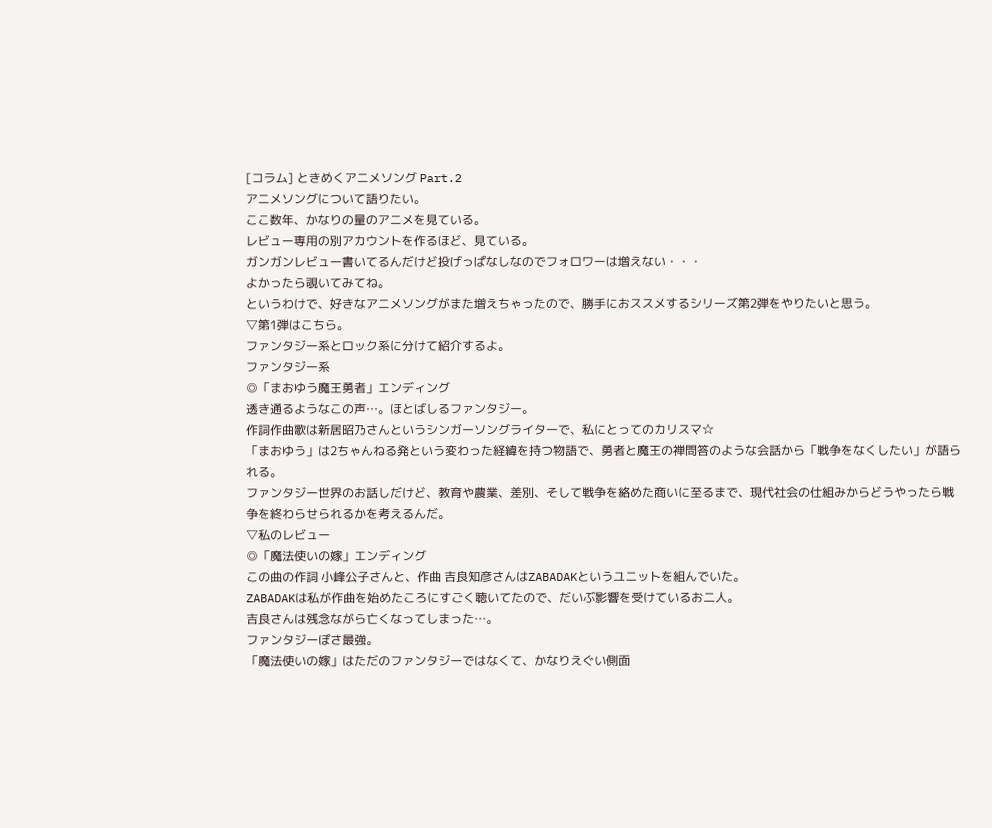[コラム] ときめくアニメソング Part.2
アニメソングについて語りたい。
ここ数年、かなりの量のアニメを見ている。
レビュー専用の別アカウントを作るほど、見ている。
ガンガンレビュー書いてるんだけど投げっぱなしなのでフォロワーは増えない・・・
よかったら覗いてみてね。
というわけで、好きなアニメソングがまた増えちゃったので、勝手におススメするシリーズ第2弾をやりたいと思う。
▽第1弾はこちら。
ファンタジー系とロック系に分けて紹介するよ。
ファンタジー系
◎「まおゆう魔王勇者」エンディング
透き通るようなこの声…。ほとばしるファンタジー。
作詞作曲歌は新居昭乃さんというシンガーソングライターで、私にとってのカリスマ☆
「まおゆう」は2ちゃんねる発という変わった経緯を持つ物語で、勇者と魔王の禅問答のような会話から「戦争をなくしたい」が語られる。
ファンタジー世界のお話しだけど、教育や農業、差別、そして戦争を絡めた商いに至るまで、現代社会の仕組みからどうやったら戦争を終わらせられるかを考えるんだ。
▽私のレビュー
◎「魔法使いの嫁」エンディング
この曲の作詞 小峰公子さんと、作曲 吉良知彦さんはZABADAKというユニットを組んでいた。
ZABADAKは私が作曲を始めたころにすごく聴いてたので、だいぶ影響を受けているお二人。
吉良さんは残念ながら亡くなってしまった…。
ファンタジーぽさ最強。
「魔法使いの嫁」はただのファンタジーではなくて、かなりえぐい側面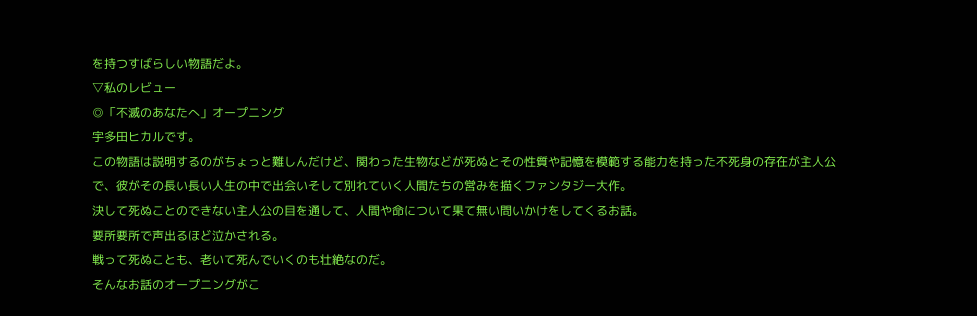を持つすばらしい物語だよ。
▽私のレビュー
◎「不滅のあなたへ」オープニング
宇多田ヒカルです。
この物語は説明するのがちょっと難しんだけど、関わった生物などが死ぬとその性質や記憶を模範する能力を持った不死身の存在が主人公で、彼がその長い長い人生の中で出会いそして別れていく人間たちの営みを描くファンタジー大作。
決して死ぬことのできない主人公の目を通して、人間や命について果て無い問いかけをしてくるお話。
要所要所で声出るほど泣かされる。
戦って死ぬことも、老いて死んでいくのも壮絶なのだ。
そんなお話のオープニングがこ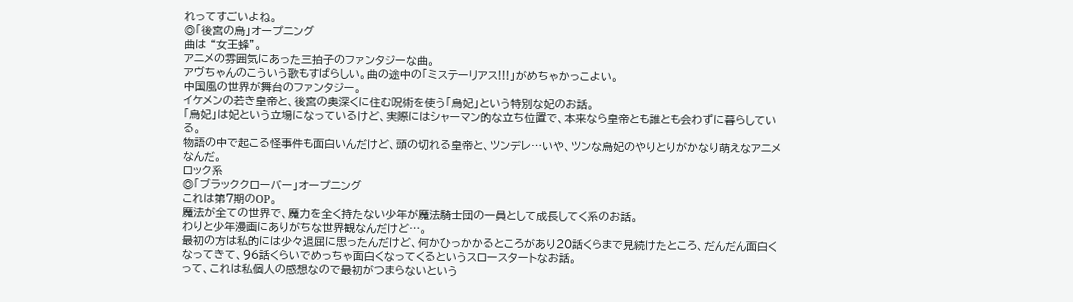れってすごいよね。
◎「後宮の烏」オープニング
曲は “女王蜂”。
アニメの雰囲気にあった三拍子のファンタジーな曲。
アヴちゃんのこういう歌もすばらしい。曲の途中の「ミステーリアス!!!」がめちゃかっこよい。
中国風の世界が舞台のファンタジー。
イケメンの若き皇帝と、後宮の奥深くに住む呪術を使う「烏妃」という特別な妃のお話。
「烏妃」は妃という立場になっているけど、実際にはシャーマン的な立ち位置で、本来なら皇帝とも誰とも会わずに暮らしている。
物語の中で起こる怪事件も面白いんだけど、頭の切れる皇帝と、ツンデレ…いや、ツンな烏妃のやりとりがかなり萌えなアニメなんだ。
ロック系
◎「ブラッククローバー」オープニング
これは第7期のOP。
魔法が全ての世界で、魔力を全く持たない少年が魔法騎士団の一員として成長してく系のお話。
わりと少年漫画にありがちな世界観なんだけど…。
最初の方は私的には少々退屈に思ったんだけど、何かひっかかるところがあり20話くらまで見続けたところ、だんだん面白くなってきて、96話くらいでめっちゃ面白くなってくるというスロースタートなお話。
って、これは私個人の感想なので最初がつまらないという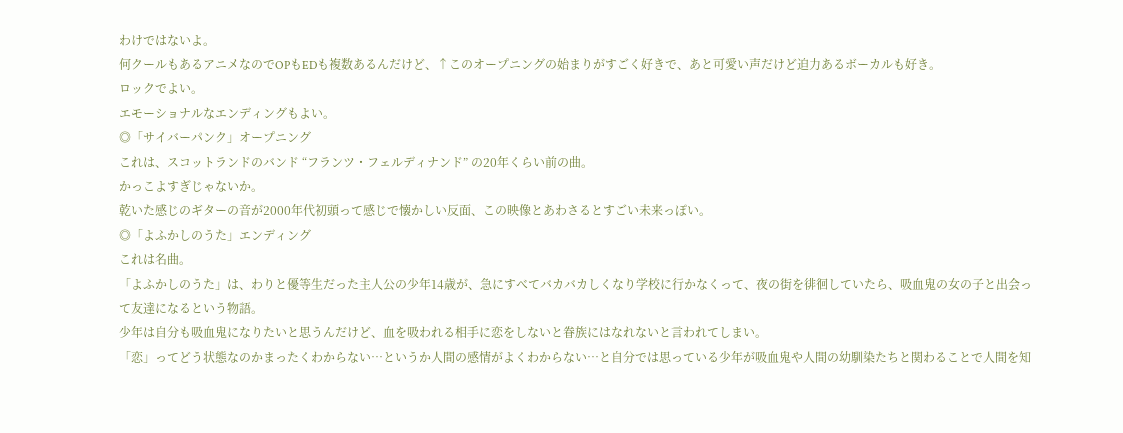わけではないよ。
何クールもあるアニメなのでOPもEDも複数あるんだけど、↑このオープニングの始まりがすごく好きで、あと可愛い声だけど迫力あるボーカルも好き。
ロックでよい。
エモーショナルなエンディングもよい。
◎「サイバーパンク」オープニング
これは、スコットランドのバンド “フランツ・フェルディナンド” の20年くらい前の曲。
かっこよすぎじゃないか。
乾いた感じのギターの音が2000年代初頭って感じで懐かしい反面、この映像とあわさるとすごい未来っぽい。
◎「よふかしのうた」エンディング
これは名曲。
「よふかしのうた」は、わりと優等生だった主人公の少年14歳が、急にすべてバカバカしくなり学校に行かなくって、夜の街を徘徊していたら、吸血鬼の女の子と出会って友達になるという物語。
少年は自分も吸血鬼になりたいと思うんだけど、血を吸われる相手に恋をしないと眷族にはなれないと言われてしまい。
「恋」ってどう状態なのかまったくわからない…というか人間の感情がよくわからない…と自分では思っている少年が吸血鬼や人間の幼馴染たちと関わることで人間を知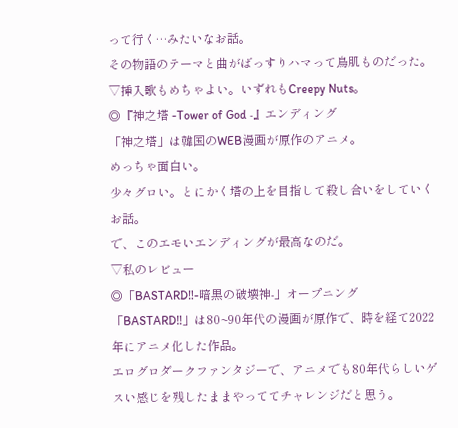って行く…みたいなお話。
その物語のテーマと曲がばっすりハマって鳥肌ものだった。
▽挿入歌もめちゃよい。いずれもCreepy Nuts。
◎『神之塔 -Tower of God -』エンディング
「神之塔」は韓国のWEB漫画が原作のアニメ。
めっちゃ面白い。
少々グロい。とにかく塔の上を目指して殺し合いをしていくお話。
で、このエモいエンディングが最高なのだ。
▽私のレビュー
◎「BASTARD‼-暗黒の破壊神-」オープニング
「BASTARD‼」は80~90年代の漫画が原作で、時を経て2022年にアニメ化した作品。
エログロダークファンタジーで、アニメでも80年代らしいゲスい感じを残したままやっててチャレンジだと思う。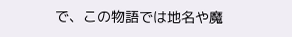で、この物語では地名や魔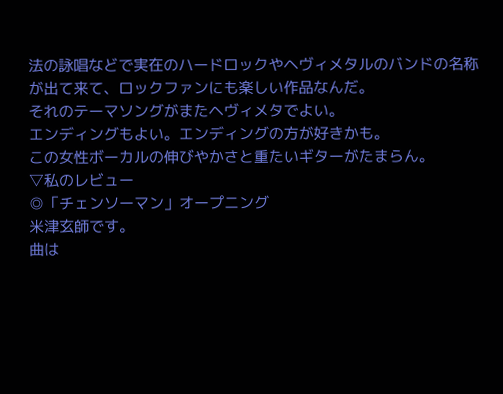法の詠唱などで実在のハードロックやヘヴィメタルのバンドの名称が出て来て、ロックファンにも楽しい作品なんだ。
それのテーマソングがまたヘヴィメタでよい。
エンディングもよい。エンディングの方が好きかも。
この女性ボーカルの伸びやかさと重たいギターがたまらん。
▽私のレビュー
◎「チェンソーマン」オープニング
米津玄師です。
曲は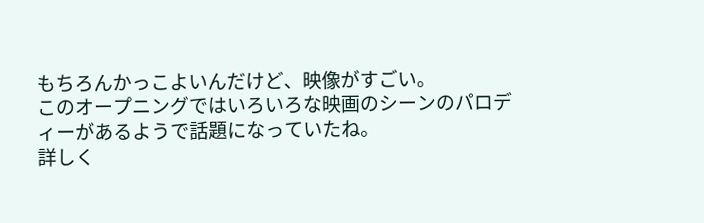もちろんかっこよいんだけど、映像がすごい。
このオープニングではいろいろな映画のシーンのパロディーがあるようで話題になっていたね。
詳しく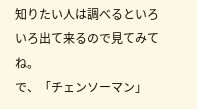知りたい人は調べるといろいろ出て来るので見てみてね。
で、「チェンソーマン」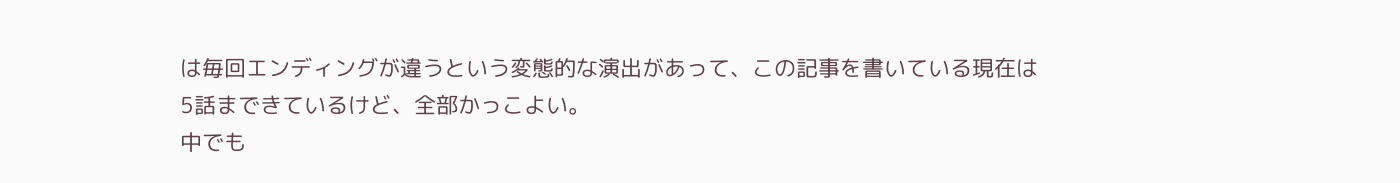は毎回エンディングが違うという変態的な演出があって、この記事を書いている現在は5話まできているけど、全部かっこよい。
中でも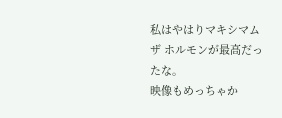私はやはりマキシマム ザ ホルモンが最高だったな。
映像もめっちゃか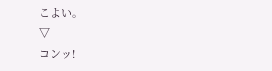こよい。
▽
コンッ!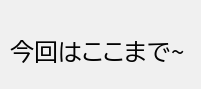今回はここまで~